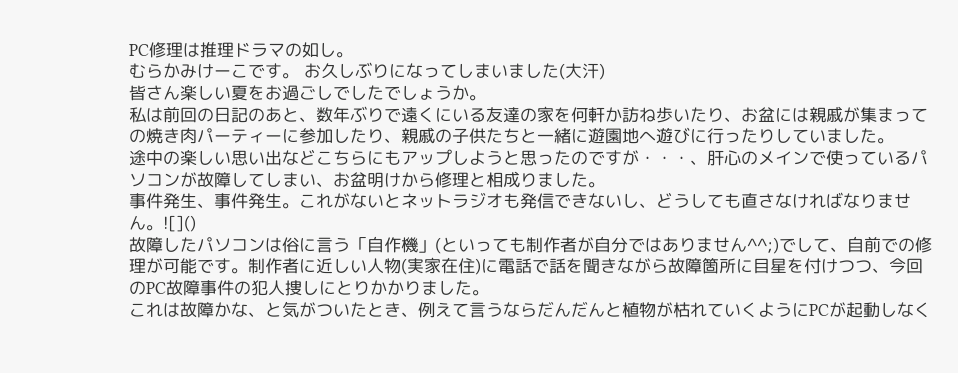PC修理は推理ドラマの如し。
むらかみけーこです。 お久しぶりになってしまいました(大汗)
皆さん楽しい夏をお過ごしでしたでしょうか。
私は前回の日記のあと、数年ぶりで遠くにいる友達の家を何軒か訪ね歩いたり、お盆には親戚が集まっての焼き肉パーティーに参加したり、親戚の子供たちと一緒に遊園地へ遊びに行ったりしていました。
途中の楽しい思い出などこちらにもアップしようと思ったのですが・・・、肝心のメインで使っているパソコンが故障してしまい、お盆明けから修理と相成りました。
事件発生、事件発生。これがないとネットラジオも発信できないし、どうしても直さなければなりません。![]()
故障したパソコンは俗に言う「自作機」(といっても制作者が自分ではありません^^;)でして、自前での修理が可能です。制作者に近しい人物(実家在住)に電話で話を聞きながら故障箇所に目星を付けつつ、今回のPC故障事件の犯人捜しにとりかかりました。
これは故障かな、と気がついたとき、例えて言うならだんだんと植物が枯れていくようにPCが起動しなく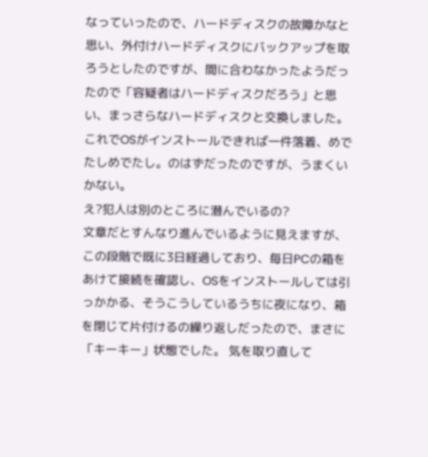なっていったので、ハードディスクの故障かなと思い、外付けハードディスクにバックアップを取ろうとしたのですが、間に合わなかったようだったので「容疑者はハードディスクだろう」と思い、まっさらなハードディスクと交換しました。
これでOSがインストールできれば一件落着、めでたしめでたし。のはずだったのですが、うまくいかない。
え?犯人は別のところに潜んでいるの?
文章だとすんなり進んでいるように見えますが、この段階で既に3日経過しており、毎日PCの箱をあけて接続を確認し、OSをインストールしては引っかかる、そうこうしているうちに夜になり、箱を閉じて片付けるの繰り返しだったので、まさに「キーキー」状態でした。 気を取り直して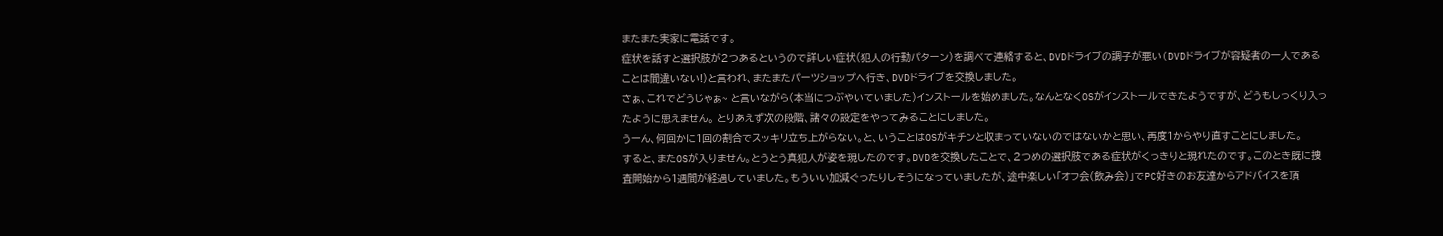またまた実家に電話です。
症状を話すと選択肢が2つあるというので詳しい症状(犯人の行動パターン)を調べて連絡すると、DVDドライブの調子が悪い(DVDドライブが容疑者の一人であることは間違いない!)と言われ、またまたパーツショップへ行き、DVDドライブを交換しました。
さぁ、これでどうじゃぁ~ と言いながら(本当につぶやいていました)インストールを始めました。なんとなくOSがインストールできたようですが、どうもしっくり入ったように思えません。 とりあえず次の段階、諸々の設定をやってみることにしました。
うーん、何回かに1回の割合でスッキリ立ち上がらない。と、いうことはOSがキチンと収まっていないのではないかと思い、再度1からやり直すことにしました。
すると、またOSが入りません。とうとう真犯人が姿を現したのです。DVDを交換したことで、2つめの選択肢である症状がくっきりと現れたのです。このとき既に捜査開始から1週間が経過していました。もういい加減ぐったりしそうになっていましたが、途中楽しい「オフ会(飲み会)」でPC好きのお友達からアドバイスを頂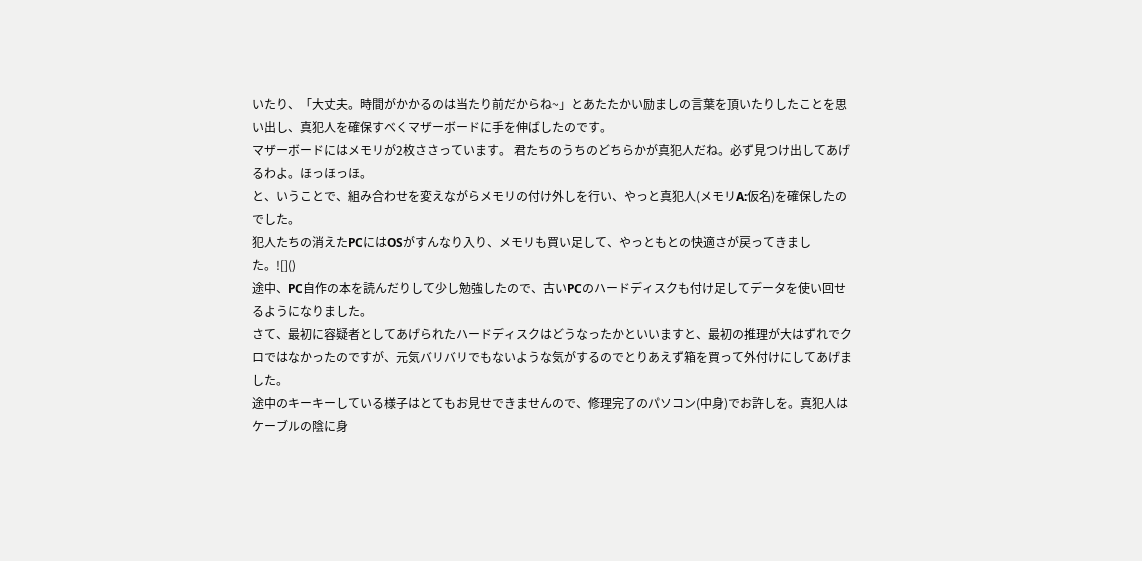いたり、「大丈夫。時間がかかるのは当たり前だからね~」とあたたかい励ましの言葉を頂いたりしたことを思い出し、真犯人を確保すべくマザーボードに手を伸ばしたのです。
マザーボードにはメモリが2枚ささっています。 君たちのうちのどちらかが真犯人だね。必ず見つけ出してあげるわよ。ほっほっほ。
と、いうことで、組み合わせを変えながらメモリの付け外しを行い、やっと真犯人(メモリA:仮名)を確保したのでした。
犯人たちの消えたPCにはOSがすんなり入り、メモリも買い足して、やっともとの快適さが戻ってきました。![]()
途中、PC自作の本を読んだりして少し勉強したので、古いPCのハードディスクも付け足してデータを使い回せるようになりました。
さて、最初に容疑者としてあげられたハードディスクはどうなったかといいますと、最初の推理が大はずれでクロではなかったのですが、元気バリバリでもないような気がするのでとりあえず箱を買って外付けにしてあげました。
途中のキーキーしている様子はとてもお見せできませんので、修理完了のパソコン(中身)でお許しを。真犯人はケーブルの陰に身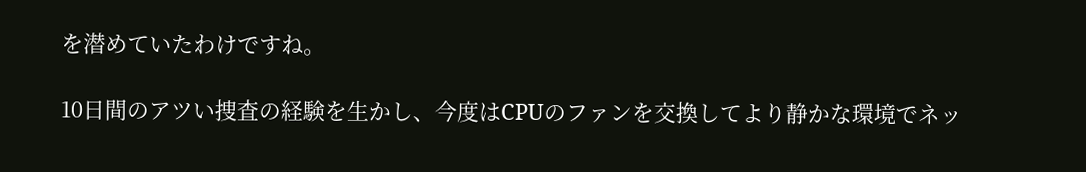を潜めていたわけですね。

10日間のアツい捜査の経験を生かし、今度はCPUのファンを交換してより静かな環境でネッ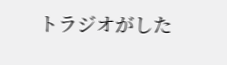トラジオがした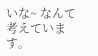いな~ なんて考えています。